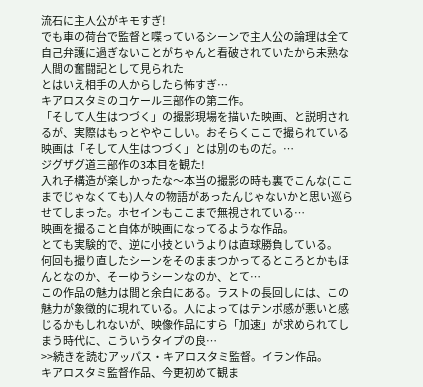流石に主人公がキモすぎ!
でも車の荷台で監督と喋っているシーンで主人公の論理は全て自己弁護に過ぎないことがちゃんと看破されていたから未熟な人間の奮闘記として見られた
とはいえ相手の人からしたら怖すぎ…
キアロスタミのコケール三部作の第二作。
「そして人生はつづく」の撮影現場を描いた映画、と説明されるが、実際はもっとややこしい。おそらくここで撮られている映画は「そして人生はつづく」とは別のものだ。…
ジグザグ道三部作の3本目を観た!
入れ子構造が楽しかったな〜本当の撮影の時も裏でこんな(ここまでじゃなくても)人々の物語があったんじゃないかと思い巡らせてしまった。ホセインもここまで無視されている…
映画を撮ること自体が映画になってるような作品。
とても実験的で、逆に小技というよりは直球勝負している。
何回も撮り直したシーンをそのままつかってるところとかもほんとなのか、そーゆうシーンなのか、とて…
この作品の魅力は間と余白にある。ラストの長回しには、この魅力が象徴的に現れている。人によってはテンポ感が悪いと感じるかもしれないが、映像作品にすら「加速」が求められてしまう時代に、こういうタイプの良…
>>続きを読むアッパス・キアロスタミ監督。イラン作品。
キアロスタミ監督作品、今更初めて観ま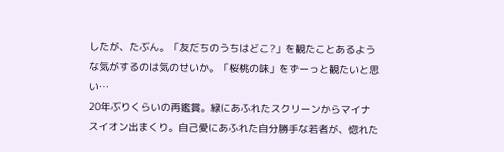したが、たぶん。「友だちのうちはどこ?」を観たことあるような気がするのは気のせいか。「桜桃の味」をずーっと観たいと思い…
20年ぶりくらいの再鑑賞。緑にあふれたスクリーンからマイナスイオン出まくり。自己愛にあふれた自分勝手な若者が、惚れた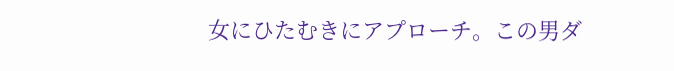女にひたむきにアプローチ。この男ダ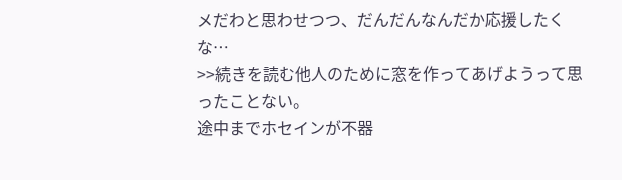メだわと思わせつつ、だんだんなんだか応援したくな…
>>続きを読む他人のために窓を作ってあげようって思ったことない。
途中までホセインが不器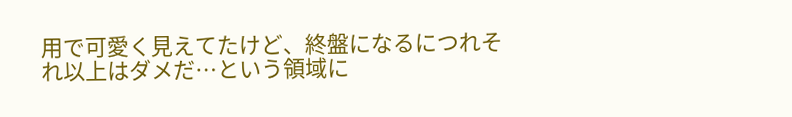用で可愛く見えてたけど、終盤になるにつれそれ以上はダメだ…という領域に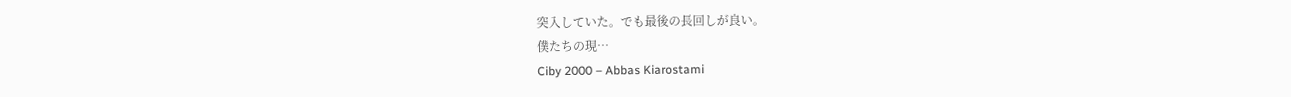突入していた。でも最後の長回しが良い。
僕たちの現…
Ciby 2000 – Abbas Kiarostami